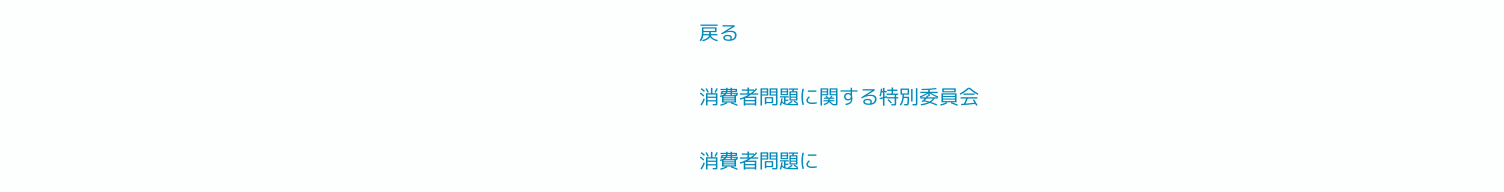戻る

消費者問題に関する特別委員会

消費者問題に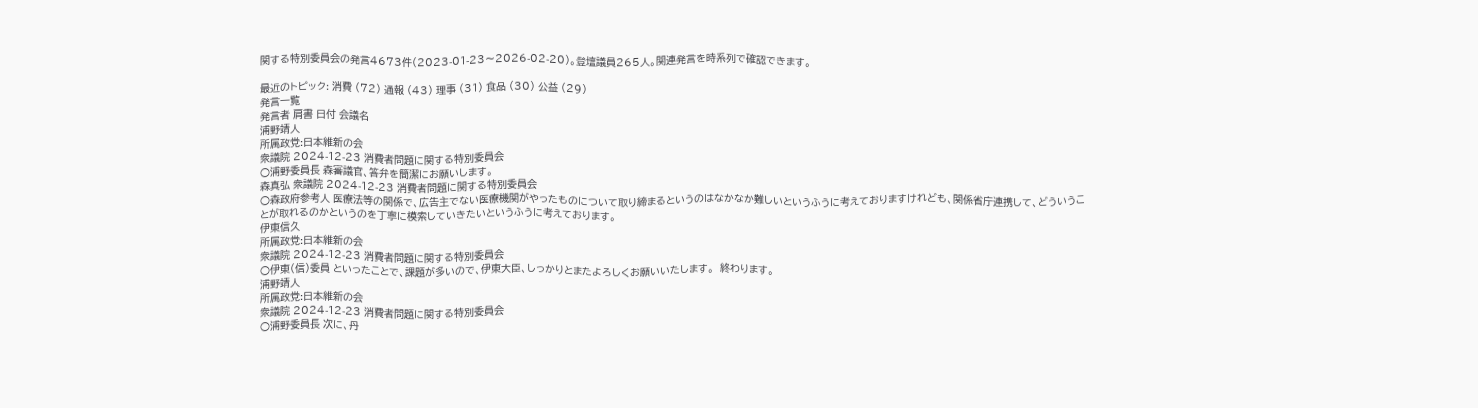関する特別委員会の発言4673件(2023-01-23〜2026-02-20)。登壇議員265人。関連発言を時系列で確認できます。

最近のトピック: 消費 (72) 通報 (43) 理事 (31) 食品 (30) 公益 (29)
発言一覧
発言者 肩書 日付 会議名
浦野靖人
所属政党:日本維新の会
衆議院 2024-12-23 消費者問題に関する特別委員会
○浦野委員長 森審議官、答弁を簡潔にお願いします。
森真弘 衆議院 2024-12-23 消費者問題に関する特別委員会
○森政府参考人 医療法等の関係で、広告主でない医療機関がやったものについて取り締まるというのはなかなか難しいというふうに考えておりますけれども、関係省庁連携して、どういうことが取れるのかというのを丁寧に模索していきたいというふうに考えております。
伊東信久
所属政党:日本維新の会
衆議院 2024-12-23 消費者問題に関する特別委員会
○伊東(信)委員 といったことで、課題が多いので、伊東大臣、しっかりとまたよろしくお願いいたします。  終わります。
浦野靖人
所属政党:日本維新の会
衆議院 2024-12-23 消費者問題に関する特別委員会
○浦野委員長 次に、丹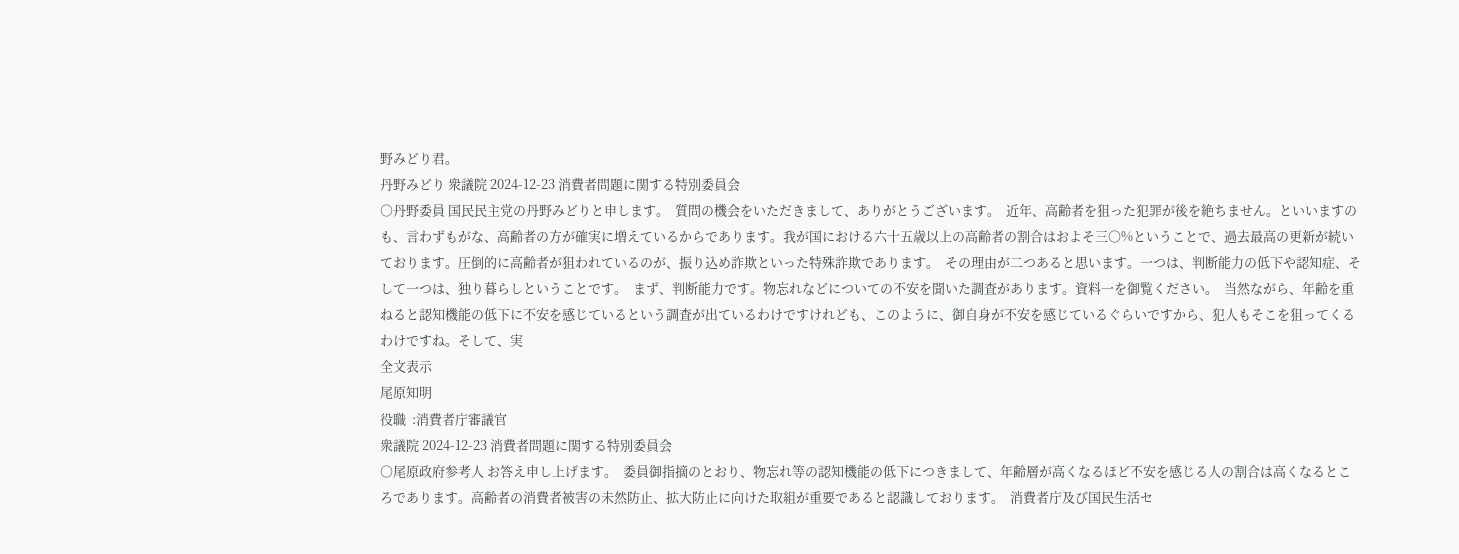野みどり君。
丹野みどり 衆議院 2024-12-23 消費者問題に関する特別委員会
○丹野委員 国民民主党の丹野みどりと申します。  質問の機会をいただきまして、ありがとうございます。  近年、高齢者を狙った犯罪が後を絶ちません。といいますのも、言わずもがな、高齢者の方が確実に増えているからであります。我が国における六十五歳以上の高齢者の割合はおよそ三〇%ということで、過去最高の更新が続いております。圧倒的に高齢者が狙われているのが、振り込め詐欺といった特殊詐欺であります。  その理由が二つあると思います。一つは、判断能力の低下や認知症、そして一つは、独り暮らしということです。  まず、判断能力です。物忘れなどについての不安を聞いた調査があります。資料一を御覧ください。  当然ながら、年齢を重ねると認知機能の低下に不安を感じているという調査が出ているわけですけれども、このように、御自身が不安を感じているぐらいですから、犯人もそこを狙ってくるわけですね。そして、実
全文表示
尾原知明
役職  :消費者庁審議官
衆議院 2024-12-23 消費者問題に関する特別委員会
○尾原政府参考人 お答え申し上げます。  委員御指摘のとおり、物忘れ等の認知機能の低下につきまして、年齢層が高くなるほど不安を感じる人の割合は高くなるところであります。高齢者の消費者被害の未然防止、拡大防止に向けた取組が重要であると認識しております。  消費者庁及び国民生活セ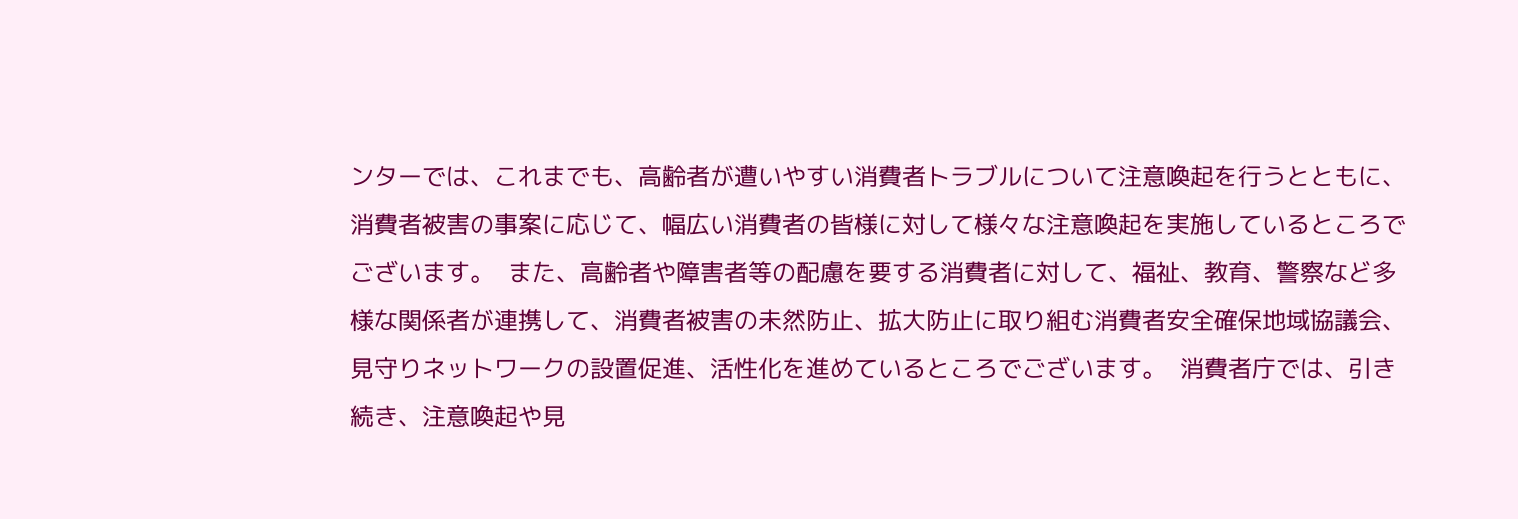ンターでは、これまでも、高齢者が遭いやすい消費者トラブルについて注意喚起を行うとともに、消費者被害の事案に応じて、幅広い消費者の皆様に対して様々な注意喚起を実施しているところでございます。  また、高齢者や障害者等の配慮を要する消費者に対して、福祉、教育、警察など多様な関係者が連携して、消費者被害の未然防止、拡大防止に取り組む消費者安全確保地域協議会、見守りネットワークの設置促進、活性化を進めているところでございます。  消費者庁では、引き続き、注意喚起や見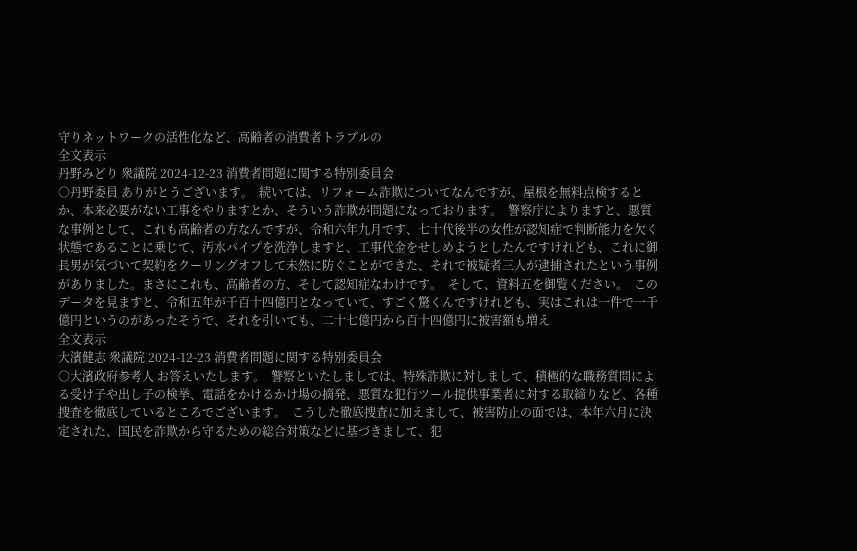守りネットワークの活性化など、高齢者の消費者トラブルの
全文表示
丹野みどり 衆議院 2024-12-23 消費者問題に関する特別委員会
○丹野委員 ありがとうございます。  続いては、リフォーム詐欺についてなんですが、屋根を無料点検するとか、本来必要がない工事をやりますとか、そういう詐欺が問題になっております。  警察庁によりますと、悪質な事例として、これも高齢者の方なんですが、令和六年九月です、七十代後半の女性が認知症で判断能力を欠く状態であることに乗じて、汚水パイプを洗浄しますと、工事代金をせしめようとしたんですけれども、これに御長男が気づいて契約をクーリングオフして未然に防ぐことができた、それで被疑者三人が逮捕されたという事例がありました。まさにこれも、高齢者の方、そして認知症なわけです。  そして、資料五を御覧ください。  このデータを見ますと、令和五年が千百十四億円となっていて、すごく驚くんですけれども、実はこれは一件で一千億円というのがあったそうで、それを引いても、二十七億円から百十四億円に被害額も増え
全文表示
大濱健志 衆議院 2024-12-23 消費者問題に関する特別委員会
○大濱政府参考人 お答えいたします。  警察といたしましては、特殊詐欺に対しまして、積極的な職務質問による受け子や出し子の検挙、電話をかけるかけ場の摘発、悪質な犯行ツール提供事業者に対する取締りなど、各種捜査を徹底しているところでございます。  こうした徹底捜査に加えまして、被害防止の面では、本年六月に決定された、国民を詐欺から守るための総合対策などに基づきまして、犯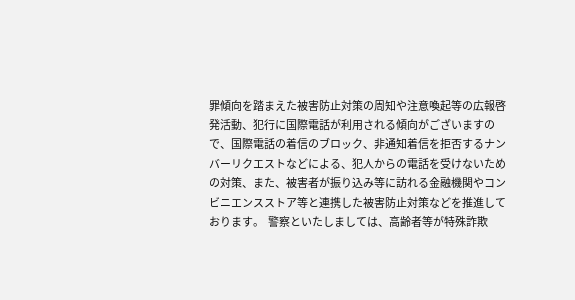罪傾向を踏まえた被害防止対策の周知や注意喚起等の広報啓発活動、犯行に国際電話が利用される傾向がございますので、国際電話の着信のブロック、非通知着信を拒否するナンバーリクエストなどによる、犯人からの電話を受けないための対策、また、被害者が振り込み等に訪れる金融機関やコンビニエンスストア等と連携した被害防止対策などを推進しております。  警察といたしましては、高齢者等が特殊詐欺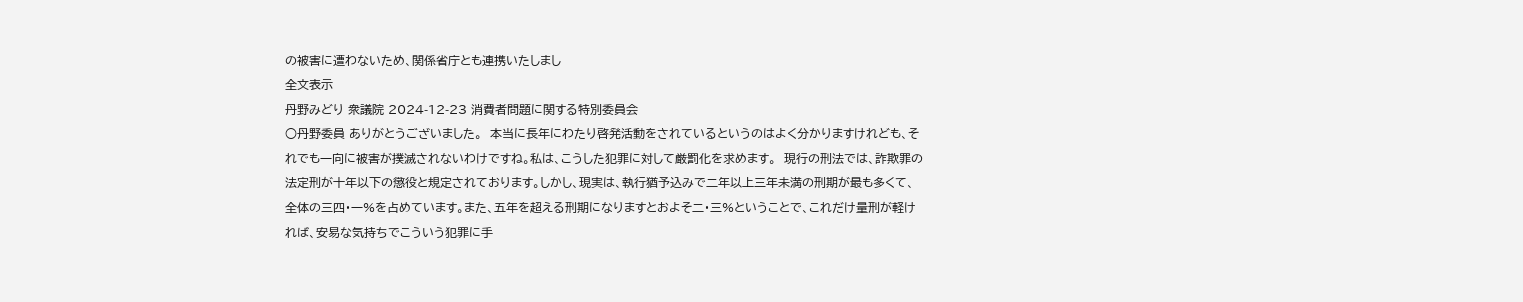の被害に遭わないため、関係省庁とも連携いたしまし
全文表示
丹野みどり 衆議院 2024-12-23 消費者問題に関する特別委員会
○丹野委員 ありがとうございました。  本当に長年にわたり啓発活動をされているというのはよく分かりますけれども、それでも一向に被害が撲滅されないわけですね。私は、こうした犯罪に対して厳罰化を求めます。  現行の刑法では、詐欺罪の法定刑が十年以下の懲役と規定されております。しかし、現実は、執行猶予込みで二年以上三年未満の刑期が最も多くて、全体の三四・一%を占めています。また、五年を超える刑期になりますとおよそ二・三%ということで、これだけ量刑が軽ければ、安易な気持ちでこういう犯罪に手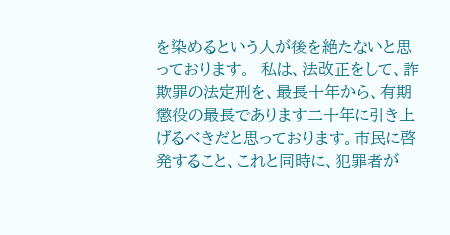を染めるという人が後を絶たないと思っております。  私は、法改正をして、詐欺罪の法定刑を、最長十年から、有期懲役の最長であります二十年に引き上げるべきだと思っております。市民に啓発すること、これと同時に、犯罪者が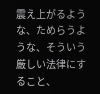震え上がるような、ためらうような、そういう厳しい法律にすること、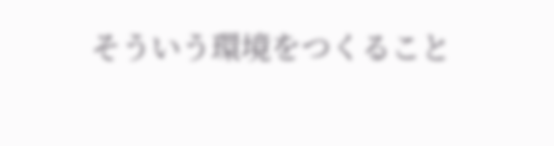そういう環境をつくること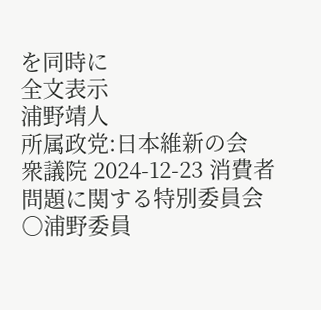を同時に
全文表示
浦野靖人
所属政党:日本維新の会
衆議院 2024-12-23 消費者問題に関する特別委員会
○浦野委員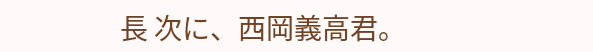長 次に、西岡義高君。